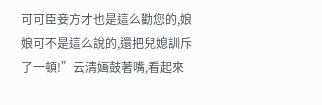可可臣妾方才也是這么勸您的,娘娘可不是這么說的,還把兒媳訓斥了一頓!”云清婳鼓著嘴,看起來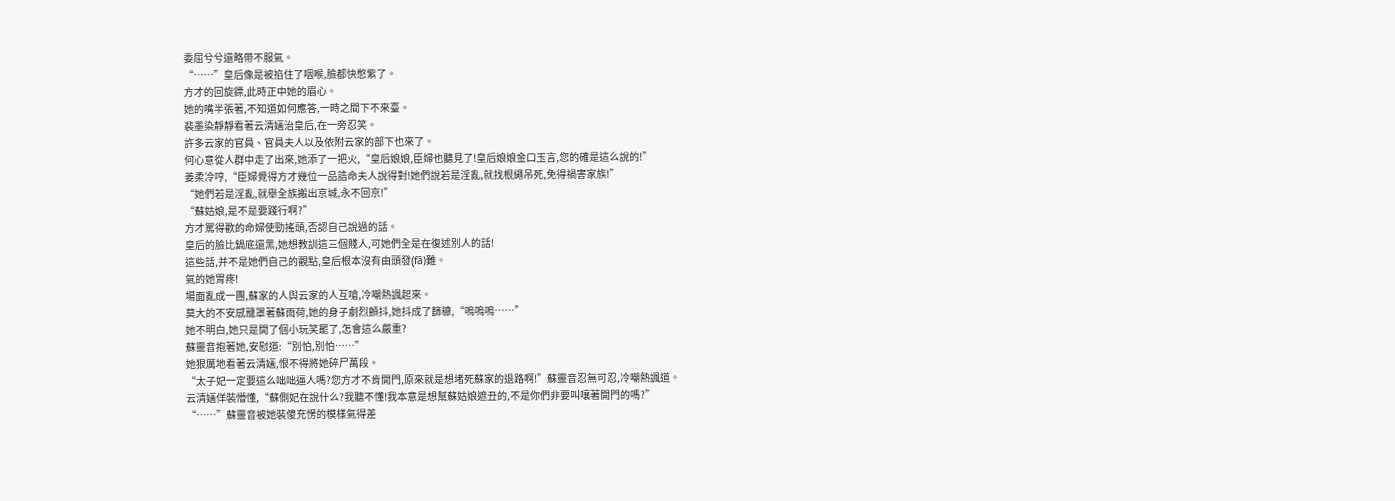委屈兮兮還略帶不服氣。
“……”皇后像是被掐住了咽喉,臉都快憋紫了。
方才的回旋鏢,此時正中她的眉心。
她的嘴半張著,不知道如何應答,一時之間下不來臺。
裴墨染靜靜看著云清婳治皇后,在一旁忍笑。
許多云家的官員、官員夫人以及依附云家的部下也來了。
何心意從人群中走了出來,她添了一把火,“皇后娘娘,臣婦也聽見了!皇后娘娘金口玉言,您的確是這么說的!”
姜柔冷哼,“臣婦覺得方才幾位一品誥命夫人說得對!她們說若是淫亂,就找根繩吊死,免得禍害家族!”
“她們若是淫亂,就舉全族搬出京城,永不回京!”
“蘇姑娘,是不是要踐行啊?”
方才罵得歡的命婦使勁搖頭,否認自己說過的話。
皇后的臉比鍋底還黑,她想教訓這三個賤人,可她們全是在復述別人的話!
這些話,并不是她們自己的觀點,皇后根本沒有由頭發(fā)難。
氣的她胃疼!
場面亂成一團,蘇家的人與云家的人互嗆,冷嘲熱諷起來。
莫大的不安感籠罩著蘇雨荷,她的身子劇烈顫抖,她抖成了篩糠,“嗚嗚嗚……”
她不明白,她只是開了個小玩笑罷了,怎會這么嚴重?
蘇靈音抱著她,安慰道:“別怕,別怕……”
她狠厲地看著云清婳,恨不得將她碎尸萬段。
“太子妃一定要這么咄咄逼人嗎?您方才不肯開門,原來就是想堵死蘇家的退路啊!”蘇靈音忍無可忍,冷嘲熱諷道。
云清婳佯裝懵懂,“蘇側妃在說什么?我聽不懂!我本意是想幫蘇姑娘遮丑的,不是你們非要叫嚷著開門的嗎?”
“……”蘇靈音被她裝傻充愣的模樣氣得差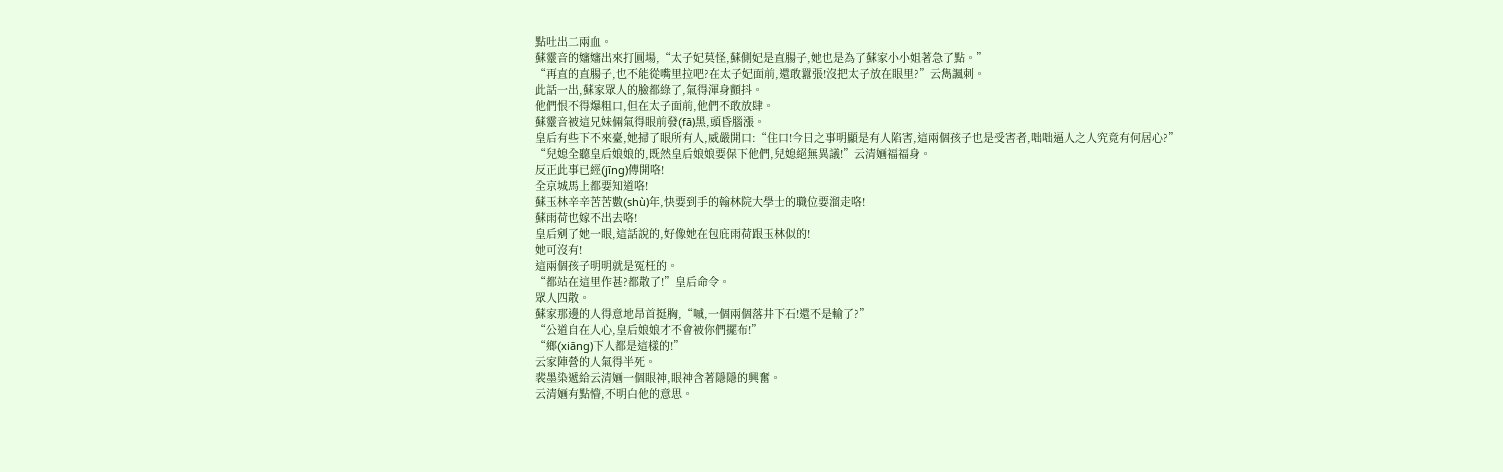點吐出二兩血。
蘇靈音的嬸嬸出來打圓場,“太子妃莫怪,蘇側妃是直腸子,她也是為了蘇家小小姐著急了點。”
“再直的直腸子,也不能從嘴里拉吧?在太子妃面前,還敢囂張!沒把太子放在眼里?”云雋諷刺。
此話一出,蘇家眾人的臉都綠了,氣得渾身顫抖。
他們恨不得爆粗口,但在太子面前,他們不敢放肆。
蘇靈音被這兄妹倆氣得眼前發(fā)黑,頭昏腦漲。
皇后有些下不來臺,她掃了眼所有人,威嚴開口:“住口!今日之事明顯是有人陷害,這兩個孩子也是受害者,咄咄逼人之人究竟有何居心?”
“兒媳全聽皇后娘娘的,既然皇后娘娘要保下他們,兒媳絕無異議!”云清婳福福身。
反正此事已經(jīng)傳開咯!
全京城馬上都要知道咯!
蘇玉林辛辛苦苦數(shù)年,快要到手的翰林院大學士的職位要溜走咯!
蘇雨荷也嫁不出去咯!
皇后剜了她一眼,這話說的,好像她在包庇雨荷跟玉林似的!
她可沒有!
這兩個孩子明明就是冤枉的。
“都站在這里作甚?都散了!”皇后命令。
眾人四散。
蘇家那邊的人得意地昂首挺胸,“嘁,一個兩個落井下石!還不是輸了?”
“公道自在人心,皇后娘娘才不會被你們擺布!”
“鄉(xiāng)下人都是這樣的!”
云家陣營的人氣得半死。
裴墨染遞給云清婳一個眼神,眼神含著隱隱的興奮。
云清婳有點懵,不明白他的意思。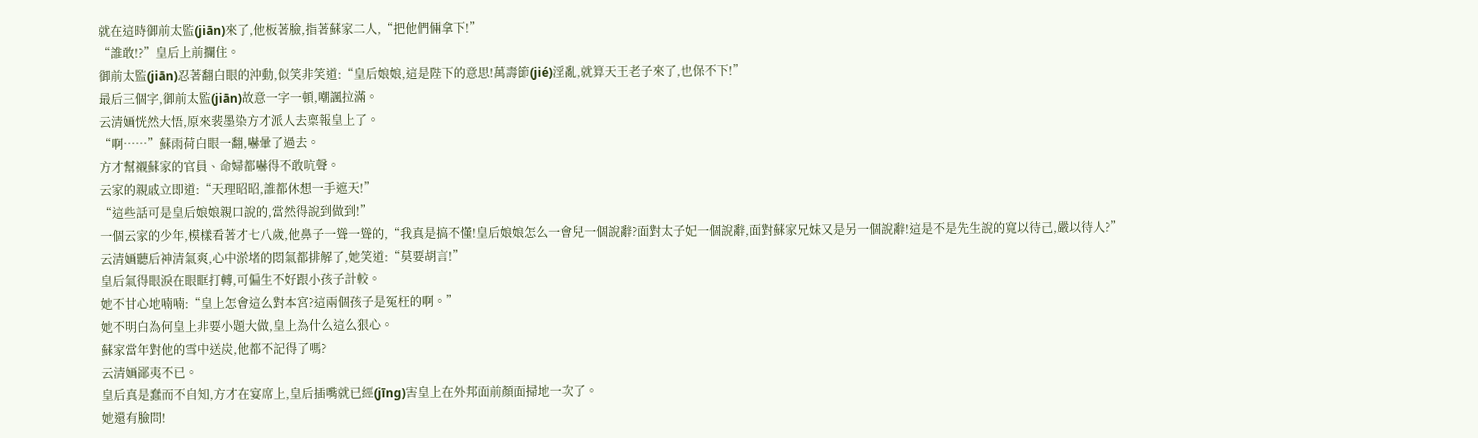就在這時御前太監(jiān)來了,他板著臉,指著蘇家二人,“把他們倆拿下!”
“誰敢!?”皇后上前攔住。
御前太監(jiān)忍著翻白眼的沖動,似笑非笑道:“皇后娘娘,這是陛下的意思!萬壽節(jié)淫亂,就算天王老子來了,也保不下!”
最后三個字,御前太監(jiān)故意一字一頓,嘲諷拉滿。
云清婳恍然大悟,原來裴墨染方才派人去稟報皇上了。
“啊……”蘇雨荷白眼一翻,嚇暈了過去。
方才幫襯蘇家的官員、命婦都嚇得不敢吭聲。
云家的親戚立即道:“天理昭昭,誰都休想一手遮天!”
“這些話可是皇后娘娘親口說的,當然得說到做到!”
一個云家的少年,模樣看著才七八歲,他鼻子一聳一聳的,“我真是搞不懂!皇后娘娘怎么一會兒一個說辭?面對太子妃一個說辭,面對蘇家兄妹又是另一個說辭!這是不是先生說的寬以待己,嚴以待人?”
云清婳聽后神清氣爽,心中淤堵的悶氣都排解了,她笑道:“莫要胡言!”
皇后氣得眼淚在眼眶打轉,可偏生不好跟小孩子計較。
她不甘心地喃喃:“皇上怎會這么對本宮?這兩個孩子是冤枉的啊。”
她不明白為何皇上非要小題大做,皇上為什么這么狠心。
蘇家當年對他的雪中送炭,他都不記得了嗎?
云清婳鄙夷不已。
皇后真是蠢而不自知,方才在宴席上,皇后插嘴就已經(jīng)害皇上在外邦面前顏面掃地一次了。
她還有臉問!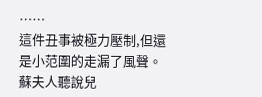……
這件丑事被極力壓制,但還是小范圍的走漏了風聲。
蘇夫人聽說兒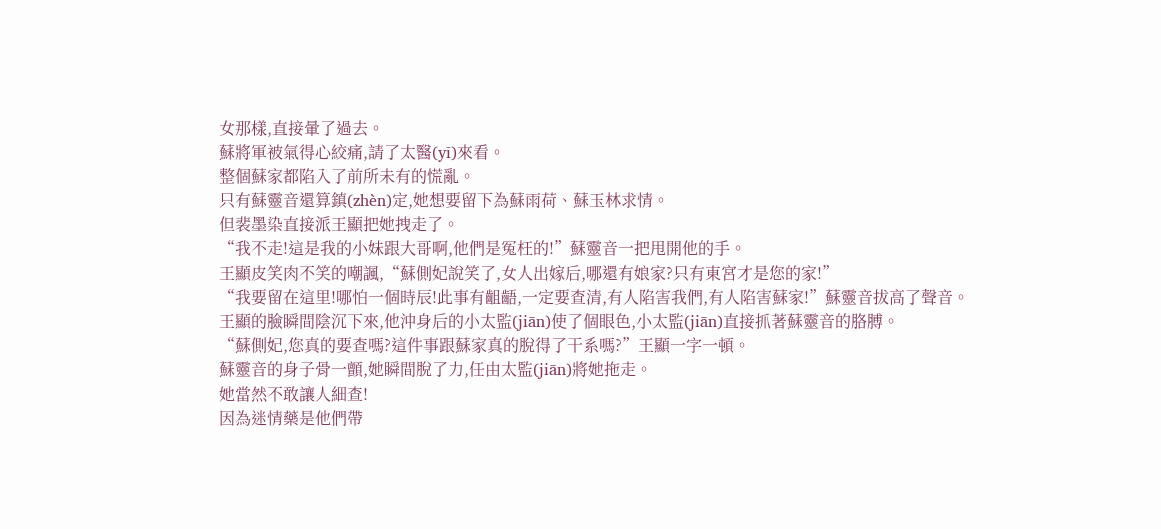女那樣,直接暈了過去。
蘇將軍被氣得心絞痛,請了太醫(yī)來看。
整個蘇家都陷入了前所未有的慌亂。
只有蘇靈音還算鎮(zhèn)定,她想要留下為蘇雨荷、蘇玉林求情。
但裴墨染直接派王顯把她拽走了。
“我不走!這是我的小妹跟大哥啊,他們是冤枉的!”蘇靈音一把甩開他的手。
王顯皮笑肉不笑的嘲諷,“蘇側妃說笑了,女人出嫁后,哪還有娘家?只有東宮才是您的家!”
“我要留在這里!哪怕一個時辰!此事有齟齬,一定要查清,有人陷害我們,有人陷害蘇家!”蘇靈音拔高了聲音。
王顯的臉瞬間陰沉下來,他沖身后的小太監(jiān)使了個眼色,小太監(jiān)直接抓著蘇靈音的胳膊。
“蘇側妃,您真的要查嗎?這件事跟蘇家真的脫得了干系嗎?”王顯一字一頓。
蘇靈音的身子骨一顫,她瞬間脫了力,任由太監(jiān)將她拖走。
她當然不敢讓人細查!
因為迷情藥是他們帶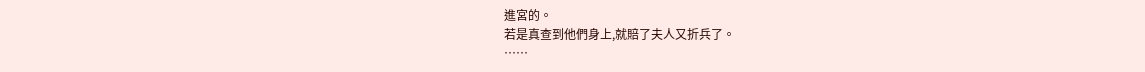進宮的。
若是真查到他們身上,就賠了夫人又折兵了。
……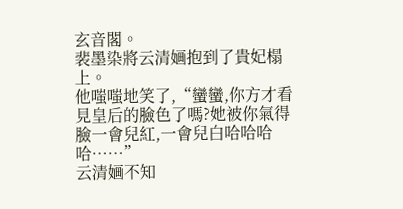玄音閣。
裴墨染將云清婳抱到了貴妃榻上。
他嗤嗤地笑了,“蠻蠻,你方才看見皇后的臉色了嗎?她被你氣得臉一會兒紅,一會兒白哈哈哈哈……”
云清婳不知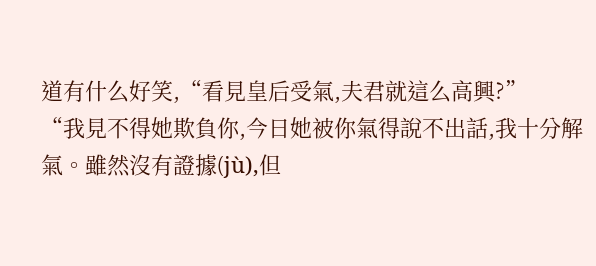道有什么好笑,“看見皇后受氣,夫君就這么高興?”
“我見不得她欺負你,今日她被你氣得說不出話,我十分解氣。雖然沒有證據(jù),但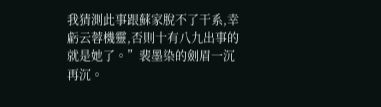我猜測此事跟蘇家脫不了干系,幸虧云蓉機靈,否則十有八九出事的就是她了。”裴墨染的劍眉一沉再沉。